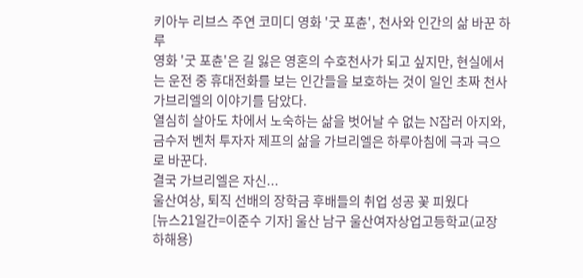키아누 리브스 주연 코미디 영화 '굿 포츈', 천사와 인간의 삶 바꾼 하루
영화 '굿 포츈'은 길 잃은 영혼의 수호천사가 되고 싶지만, 현실에서는 운전 중 휴대전화를 보는 인간들을 보호하는 것이 일인 초짜 천사 가브리엘의 이야기를 담았다.
열심히 살아도 차에서 노숙하는 삶을 벗어날 수 없는 N잡러 아지와, 금수저 벤처 투자자 제프의 삶을 가브리엘은 하루아침에 극과 극으로 바꾼다.
결국 가브리엘은 자신...
울산여상, 퇴직 선배의 장학금 후배들의 취업 성공 꽃 피웠다
[뉴스21일간=이준수 기자] 울산 남구 울산여자상업고등학교(교장 하해용)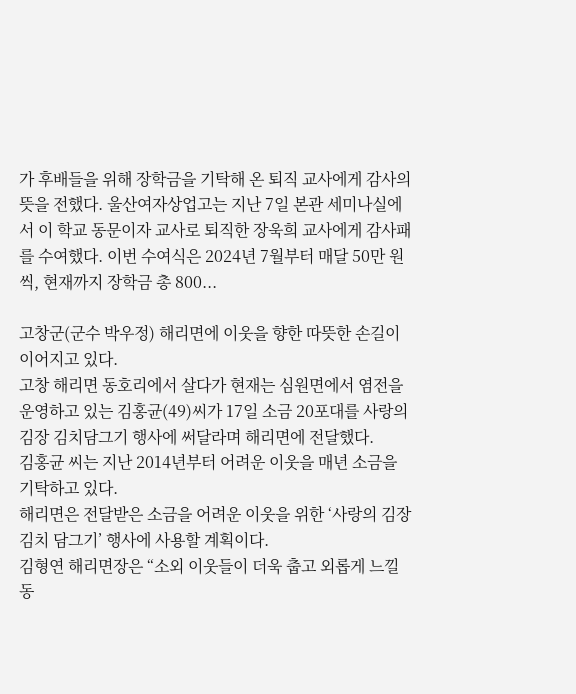가 후배들을 위해 장학금을 기탁해 온 퇴직 교사에게 감사의 뜻을 전했다. 울산여자상업고는 지난 7일 본관 세미나실에서 이 학교 동문이자 교사로 퇴직한 장욱희 교사에게 감사패를 수여했다. 이번 수여식은 2024년 7월부터 매달 50만 원씩, 현재까지 장학금 총 800...

고창군(군수 박우정) 해리면에 이웃을 향한 따뜻한 손길이 이어지고 있다.
고창 해리면 동호리에서 살다가 현재는 심원면에서 염전을 운영하고 있는 김홍균(49)씨가 17일 소금 20포대를 사랑의 김장 김치담그기 행사에 써달라며 해리면에 전달했다.
김홍균 씨는 지난 2014년부터 어려운 이웃을 매년 소금을 기탁하고 있다.
해리면은 전달받은 소금을 어려운 이웃을 위한 ‘사랑의 김장김치 담그기’ 행사에 사용할 계획이다.
김형연 해리면장은 “소외 이웃들이 더욱 춥고 외롭게 느낄 동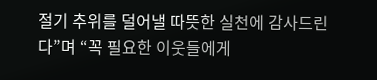절기 추위를 덜어낼 따뜻한 실천에 감사드린다”며 “꼭 필요한 이웃들에게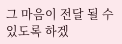그 마음이 전달 될 수 있도록 하겠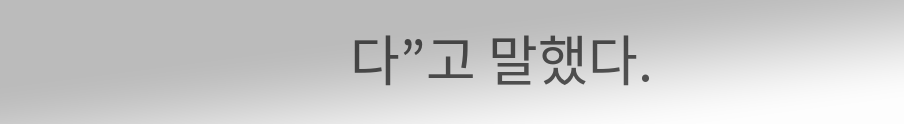다”고 말했다.